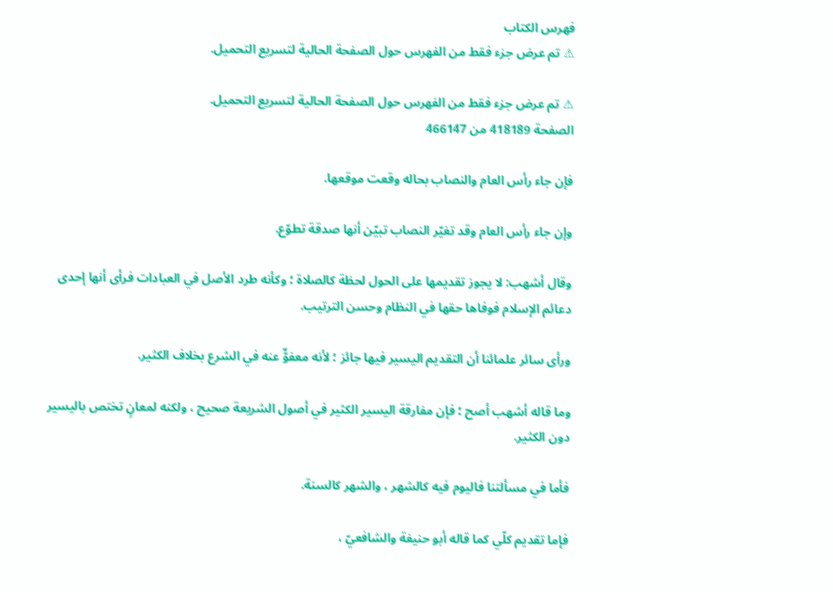فهرس الكتاب
⚠ تم عرض جزء فقط من الفهرس حول الصفحة الحالية لتسريع التحميل.

⚠ تم عرض جزء فقط من الفهرس حول الصفحة الحالية لتسريع التحميل.
الصفحة 418189 من 466147

فإن جاء رأس العام والنصاب بحاله وقعت موقعها.

وإن جاء رأس العام وقد تغيّر النصاب تبيّن أنها صدقة تطوّع.

وقال أشهب: لا يجوز تقديمها على الحول لحظة كالصلاة ؛ وكأنه طرد الأصل في العبادات فرأى أنها إحدى دعائم الإسلام فوفاها حقها في النظام وحسن الترتيب.

ورأى سائر علمائنا أن التقديم اليسير فيها جائز ؛ لأنه معفوٌّ عنه في الشرع بخلاف الكثير.

وما قاله أشهب أصح ؛ فإن مفارقة اليسير الكثير في أصول الشريعة صحيح ، ولكنه لمعانٍ تختص باليسير دون الكثير.

فأما في مسألتنا فاليوم فيه كالشهر ، والشهر كالسنة.

فإما تقديم كلّي كما قاله أبو حنيفة والشافعيّ ،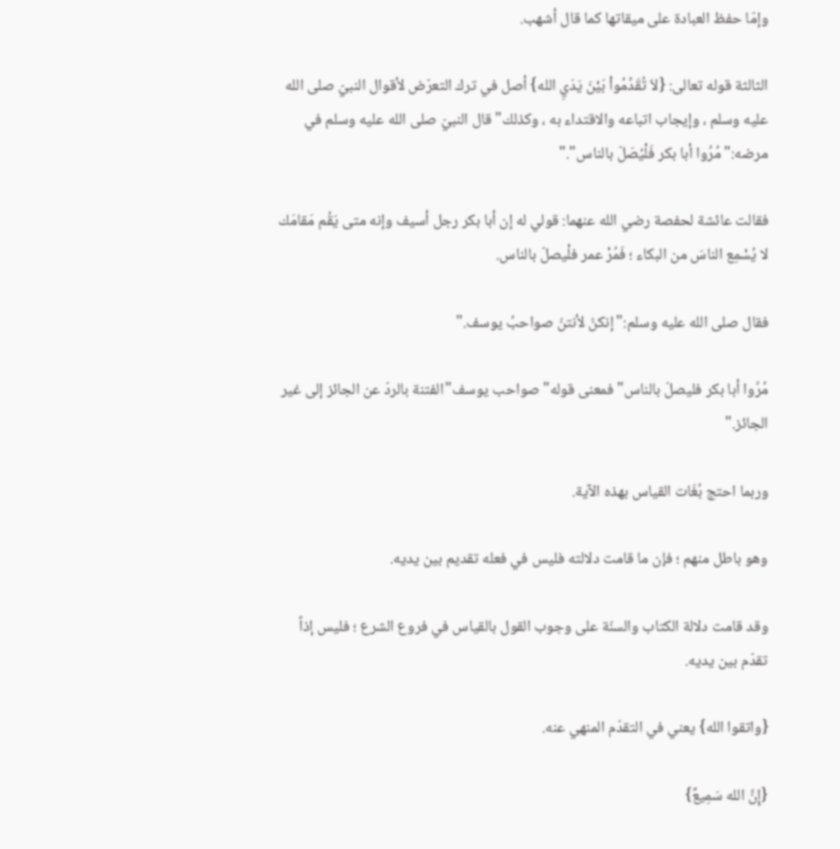وإمّا حفظ العبادة على ميقاتها كما قال أشهب.

الثالثة قوله تعالى: {لاَ تُقَدِّمُواْ بَيْنَ يَدَيِ الله} أصل في ترك التعرّض لأقوال النبيّ صلى الله عليه وسلم ، وإيجاب اتباعه والاقتداء به ، وكذلك"قال النبيّ صلى الله عليه وسلم في مرضه:"مُرُوا أبا بكر فَلْيُصَلّ بالناس"."

فقالت عائشة لحفصة رضي الله عنهما: قولي له إن أبا بكر رجل أسيف وإنه متى يَقُم مَقامَك لا يُسْمِع الناسَ من البكاء ؛ فَمُرْ عمر فلْيصلّ بالناس.

فقال صلى الله عليه وسلم:"إنكنّ لأنتنّ صواحبُ يوسف."

مُرُوا أبا بكر فليصلّ بالناس"فمعنى قوله"صواحب يوسف"الفتنة بالردّ عن الجائز إلى غير الجائز."

وربما احتج بُغَات القياس بهذه الآية.

وهو باطل منهم ؛ فإن ما قامت دلالته فليس في فعله تقديم بين يديه.

وقد قامت دلالة الكتاب والسنّة على وجوب القول بالقياس في فروع الشرع ؛ فليس إذاً تقدّم بين يديه.

{واتقوا الله} يعني في التقدّم المنهي عنه.

{إِنَّ الله سَمِيعٌ}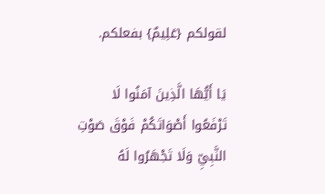لقولكم {عَلِيمٌ} بفعلكم.

يَا أَيُّهَا الَّذِينَ آمَنُوا لَا تَرْفَعُوا أَصْوَاتَكُمْ فَوْقَ صَوْتِ النَّبِيِّ وَلَا تَجْهَرُوا لَهُ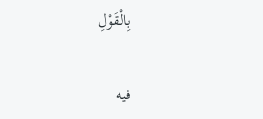بِالْقَوْلِ

فيه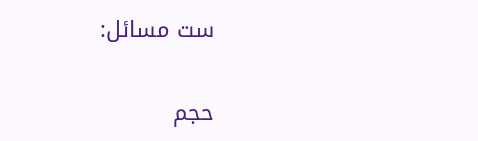ست مسائل:

حجم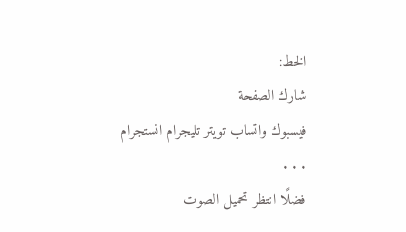الخط:
شارك الصفحة
فيسبوك واتساب تويتر تليجرام انستجرام
. . .
فضلًا انتظر تحميل الصوت